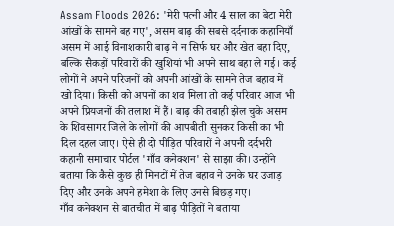Assam Floods 2026: 'मेरी पत्नी और 4 साल का बेटा मेरी आंखों के सामने बह गए', असम बाढ़ की सबसे दर्दनाक कहानियाँ
असम में आई विनाशकारी बाढ़ ने न सिर्फ घर और खेत बहा दिए, बल्कि सैकड़ों परिवारों की खुशियां भी अपने साथ बहा ले गई। कई लोगों ने अपने परिजनों को अपनी आंखों के सामने तेज बहाव में खो दिया। किसी को अपनों का शव मिला तो कई परिवार आज भी अपने प्रियजनों की तलाश में हैं। बाढ़ की तबाही झेल चुके असम के शिवसागर जिले के लोगों की आपबीती सुनकर किसी का भी दिल दहल जाए। ऐसे ही दो पीड़ित परिवारों ने अपनी दर्दभरी कहानी समाचार पोर्टल 'गाँव कनेक्शन' से साझा की। उन्होंने बताया कि कैसे कुछ ही मिनटों में तेज बहाव ने उनके घर उजाड़ दिए और उनके अपने हमेशा के लिए उनसे बिछड़ गए।
गाँव कनेक्शन से बातचीत में बाढ़ पीड़ितों ने बताया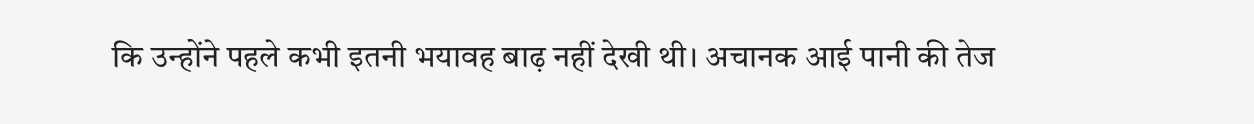कि उन्होंने पहले कभी इतनी भयावह बाढ़ नहीं देखी थी। अचानक आई पानी की तेज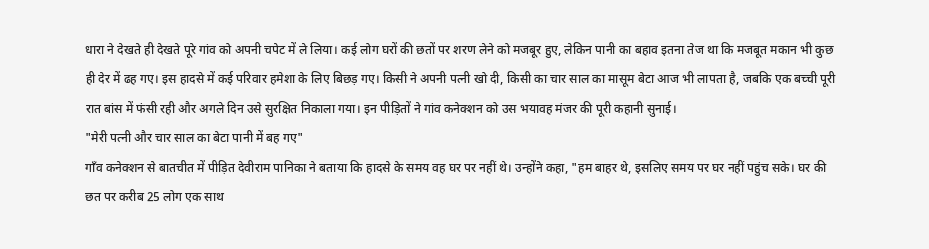धारा ने देखते ही देखते पूरे गांव को अपनी चपेट में ले लिया। कई लोग घरों की छतों पर शरण लेने को मजबूर हुए, लेकिन पानी का बहाव इतना तेज था कि मजबूत मकान भी कुछ ही देर में ढह गए। इस हादसे में कई परिवार हमेशा के लिए बिछड़ गए। किसी ने अपनी पत्नी खो दी, किसी का चार साल का मासूम बेटा आज भी लापता है, जबकि एक बच्ची पूरी रात बांस में फंसी रही और अगले दिन उसे सुरक्षित निकाला गया। इन पीड़ितों ने गांव कनेक्शन को उस भयावह मंजर की पूरी कहानी सुनाई।
"मेरी पत्नी और चार साल का बेटा पानी में बह गए"
गाँव कनेक्शन से बातचीत में पीड़ित देवीराम पानिका ने बताया कि हादसे के समय वह घर पर नहीं थे। उन्होंने कहा, "हम बाहर थे, इसलिए समय पर घर नहीं पहुंच सके। घर की छत पर करीब 25 लोग एक साथ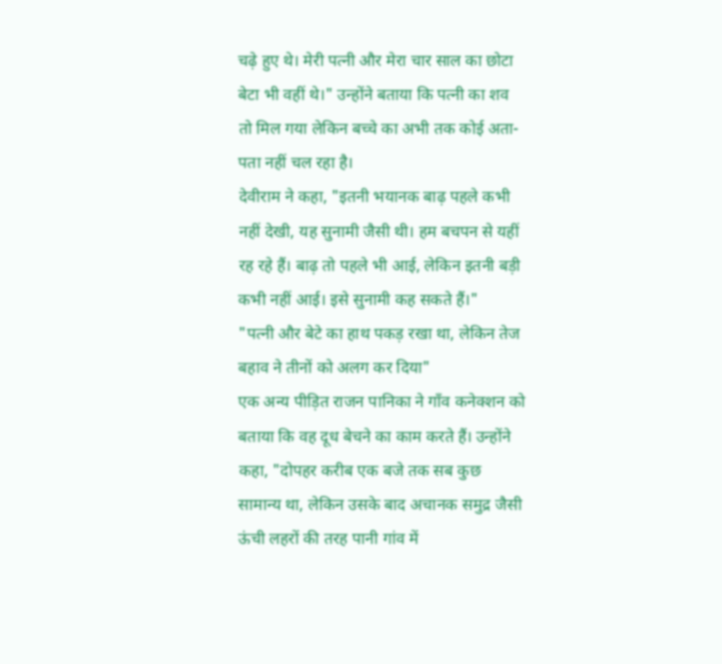चढ़े हुए थे। मेरी पत्नी और मेरा चार साल का छोटा बेटा भी वहीं थे।" उन्होंने बताया कि पत्नी का शव तो मिल गया लेकिन बच्चे का अभी तक कोई अता-पता नहीं चल रहा है।
देवीराम ने कहा, "इतनी भयानक बाढ़ पहले कभी नहीं देखी, यह सुनामी जैसी थी। हम बचपन से यहीं रह रहे हैं। बाढ़ तो पहले भी आई, लेकिन इतनी बड़ी कभी नहीं आई। इसे सुनामी कह सकते हैं।"
"पत्नी और बेटे का हाथ पकड़ रखा था, लेकिन तेज बहाव ने तीनों को अलग कर दिया"
एक अन्य पीड़ित राजन पानिका ने गाँव कनेक्शन को बताया कि वह दूध बेचने का काम करते हैं। उन्होंने कहा, "दोपहर करीब एक बजे तक सब कुछ सामान्य था, लेकिन उसके बाद अचानक समुद्र जैसी ऊंची लहरों की तरह पानी गांव में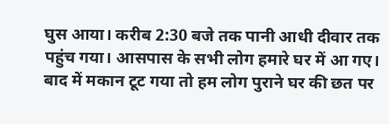घुस आया। करीब 2:30 बजे तक पानी आधी दीवार तक पहुंच गया। आसपास के सभी लोग हमारे घर में आ गए। बाद में मकान टूट गया तो हम लोग पुराने घर की छत पर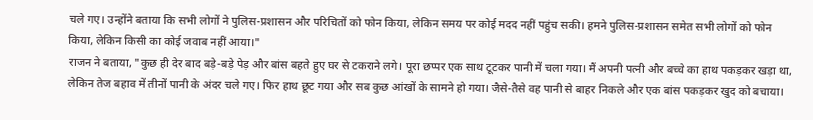चले गए। उन्होंने बताया कि सभी लोगों ने पुलिस-प्रशासन और परिचितों को फोन किया, लेकिन समय पर कोई मदद नहीं पहुंच सकी। हमने पुलिस-प्रशासन समेत सभी लोगों को फोन किया, लेकिन किसी का कोई जवाब नहीं आया।"
राजन ने बताया, "कुछ ही देर बाद बड़े-बड़े पेड़ और बांस बहते हुए घर से टकराने लगे। पूरा छप्पर एक साथ टूटकर पानी में चला गया। मैं अपनी पत्नी और बच्चे का हाथ पकड़कर खड़ा था, लेकिन तेज बहाव में तीनों पानी के अंदर चले गए। फिर हाथ छूट गया और सब कुछ आंखों के सामने हो गया। जैसे-तैसे वह पानी से बाहर निकले और एक बांस पकड़कर खुद को बचाया।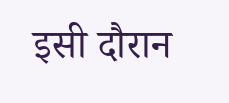इसी दौरान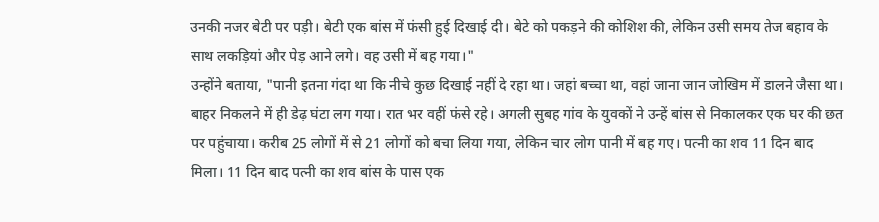उनकी नजर बेटी पर पड़ी। बेटी एक बांस में फंसी हुई दिखाई दी। बेटे को पकड़ने की कोशिश की, लेकिन उसी समय तेज बहाव के साथ लकड़ियां और पेड़ आने लगे। वह उसी में बह गया।"
उन्होंने बताया, "पानी इतना गंदा था कि नीचे कुछ दिखाई नहीं दे रहा था। जहां बच्चा था, वहां जाना जान जोखिम में डालने जैसा था। बाहर निकलने में ही डेढ़ घंटा लग गया। रात भर वहीं फंसे रहे। अगली सुबह गांव के युवकों ने उन्हें बांस से निकालकर एक घर की छत पर पहुंचाया। करीब 25 लोगों में से 21 लोगों को बचा लिया गया, लेकिन चार लोग पानी में बह गए। पत्नी का शव 11 दिन बाद मिला। 11 दिन बाद पत्नी का शव बांस के पास एक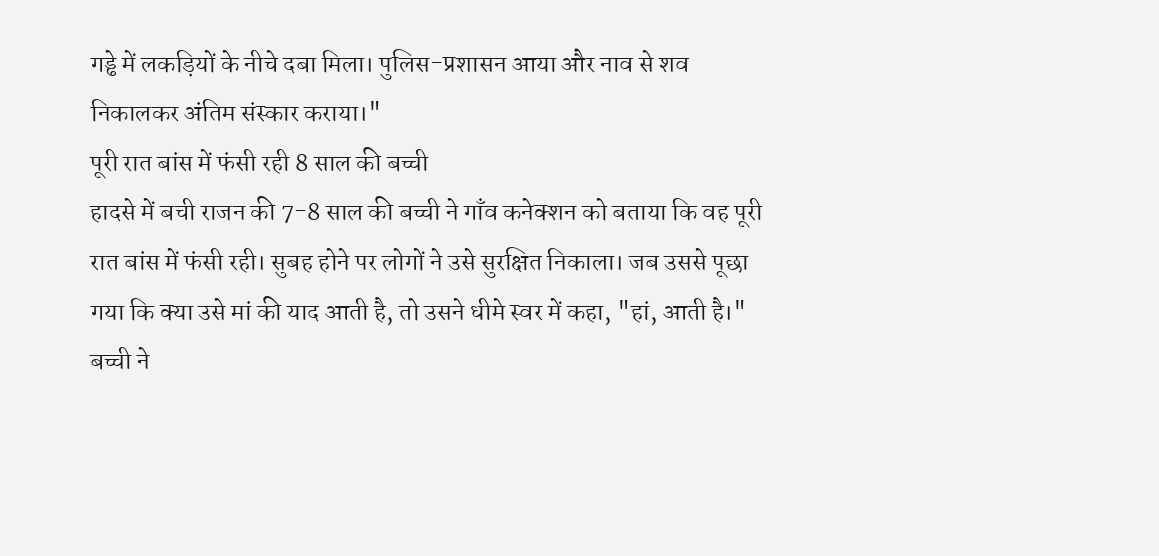गड्ढे में लकड़ियों के नीचे दबा मिला। पुलिस-प्रशासन आया और नाव से शव निकालकर अंतिम संस्कार कराया।"
पूरी रात बांस में फंसी रही 8 साल की बच्ची
हादसे में बची राजन की 7-8 साल की बच्ची ने गाँव कनेक्शन को बताया कि वह पूरी रात बांस में फंसी रही। सुबह होने पर लोगों ने उसे सुरक्षित निकाला। जब उससे पूछा गया कि क्या उसे मां की याद आती है, तो उसने धीमे स्वर में कहा, "हां, आती है।" बच्ची ने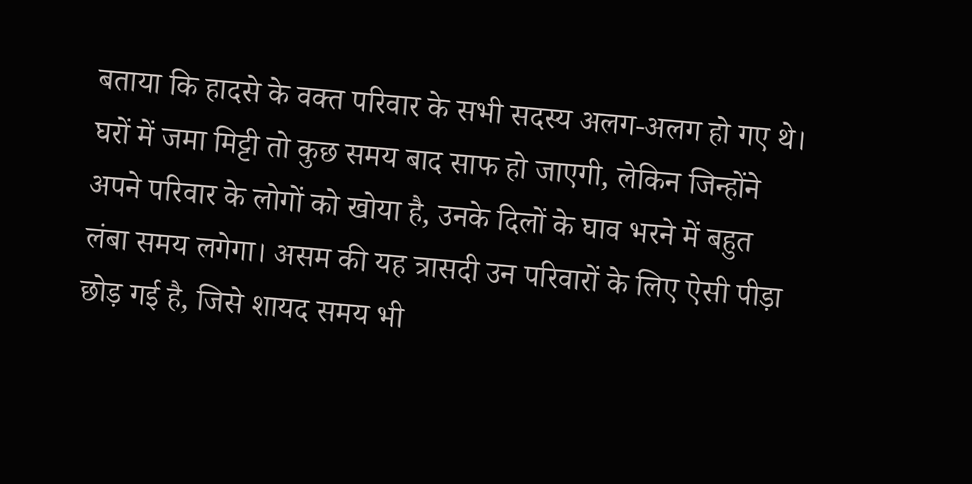बताया कि हादसे के वक्त परिवार के सभी सदस्य अलग-अलग हो गए थे।
घरों में जमा मिट्टी तो कुछ समय बाद साफ हो जाएगी, लेकिन जिन्होंने अपने परिवार के लोगों को खोया है, उनके दिलों के घाव भरने में बहुत लंबा समय लगेगा। असम की यह त्रासदी उन परिवारों के लिए ऐसी पीड़ा छोड़ गई है, जिसे शायद समय भी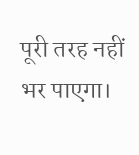पूरी तरह नहीं भर पाएगा।